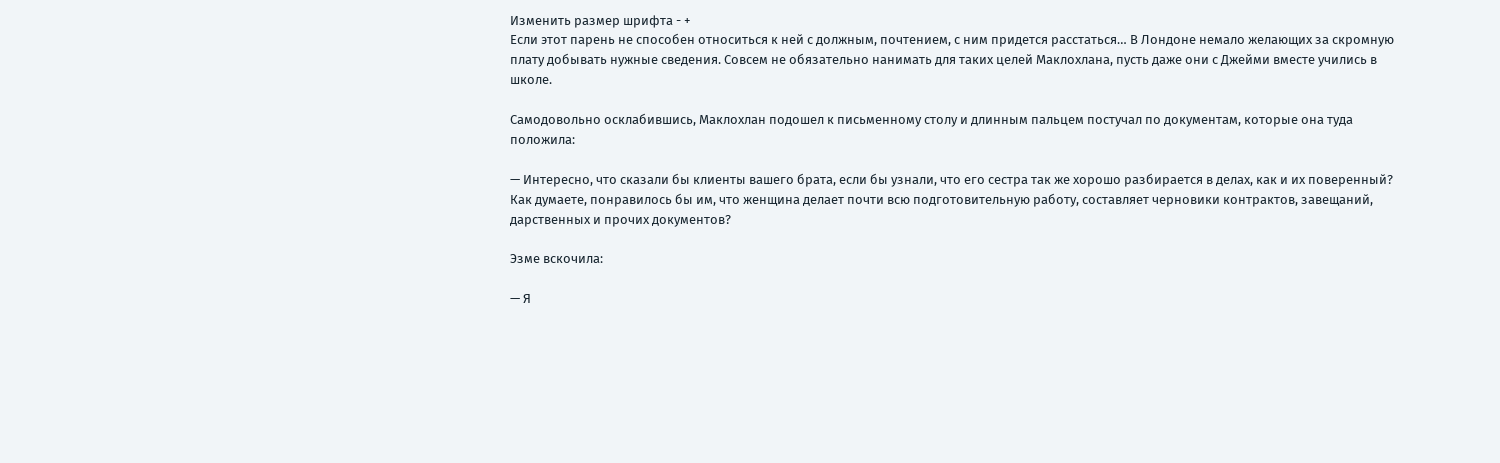Изменить размер шрифта - +
Если этот парень не способен относиться к ней с должным, почтением, с ним придется расстаться… В Лондоне немало желающих за скромную плату добывать нужные сведения. Совсем не обязательно нанимать для таких целей Маклохлана, пусть даже они с Джейми вместе учились в школе.

Самодовольно осклабившись, Маклохлан подошел к письменному столу и длинным пальцем постучал по документам, которые она туда положила:

— Интересно, что сказали бы клиенты вашего брата, если бы узнали, что его сестра так же хорошо разбирается в делах, как и их поверенный? Как думаете, понравилось бы им, что женщина делает почти всю подготовительную работу, составляет черновики контрактов, завещаний, дарственных и прочих документов?

Эзме вскочила:

— Я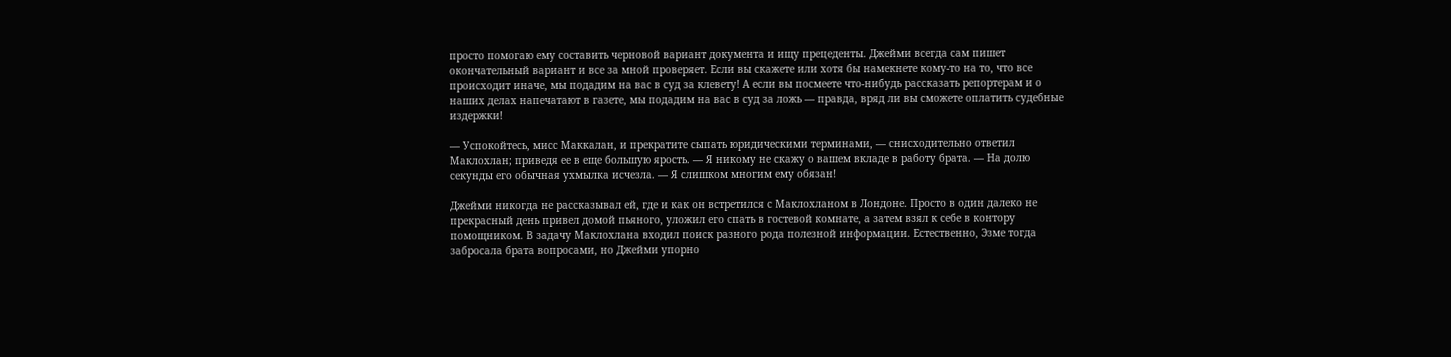просто помогаю ему составить черновой вариант документа и ищу прецеденты. Джейми всегда сам пишет окончательный вариант и все за мной проверяет. Если вы скажете или хотя бы намекнете кому-то на то, что все происходит иначе, мы подадим на вас в суд за клевету! А если вы посмеете что-нибудь рассказать репортерам и о наших делах напечатают в газете, мы подадим на вас в суд за ложь — правда, вряд ли вы сможете оплатить судебные издержки!

— Успокойтесь, мисс Маккалан, и прекратите сыпать юридическими терминами, — снисходительно ответил Маклохлан; приведя ее в еще большую ярость. — Я никому не скажу о вашем вкладе в работу брата. — На долю секунды его обычная ухмылка исчезла. — Я слишком многим ему обязан!

Джейми никогда не рассказывал ей, где и как он встретился с Маклохланом в Лондоне. Просто в один далеко не прекрасный день привел домой пьяного, уложил его спать в гостевой комнате, а затем взял к себе в контору помощником. В задачу Маклохлана входил поиск разного рода полезной информации. Естественно, Эзме тогда забросала брата вопросами, но Джейми упорно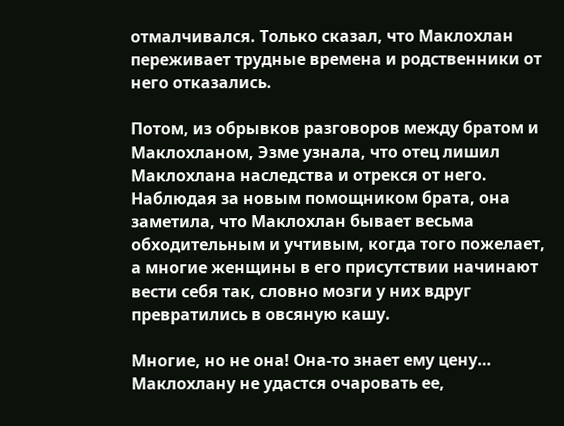отмалчивался. Только сказал, что Маклохлан переживает трудные времена и родственники от него отказались.

Потом, из обрывков разговоров между братом и Маклохланом, Эзме узнала, что отец лишил Маклохлана наследства и отрекся от него. Наблюдая за новым помощником брата, она заметила, что Маклохлан бывает весьма обходительным и учтивым, когда того пожелает, а многие женщины в его присутствии начинают вести себя так, словно мозги у них вдруг превратились в овсяную кашу.

Многие, но не она! Она-то знает ему цену… Маклохлану не удастся очаровать ее,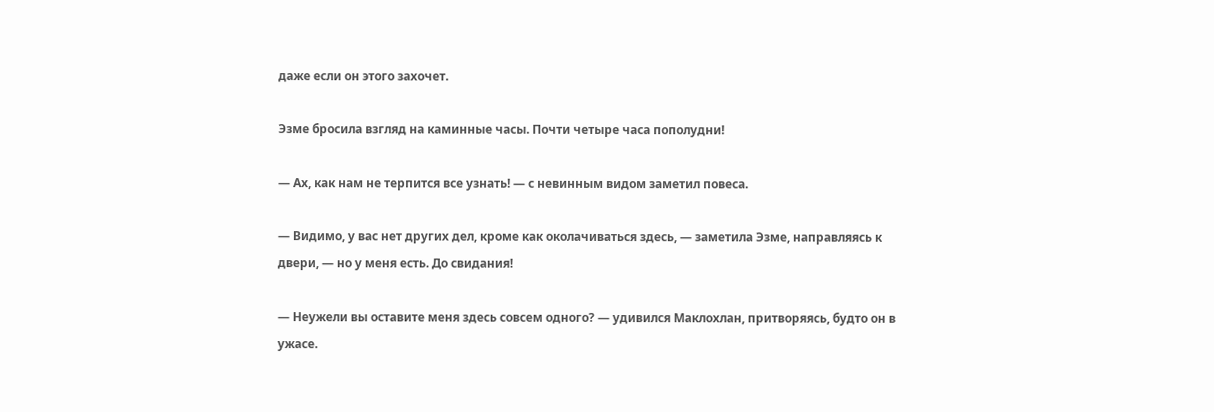даже если он этого захочет.

Эзме бросила взгляд на каминные часы. Почти четыре часа пополудни!

— Ах, как нам не терпится все узнать! — с невинным видом заметил повеса.

— Видимо, у вас нет других дел, кроме как околачиваться здесь, — заметила Эзме, направляясь к двери, — но у меня есть. До свидания!

— Неужели вы оставите меня здесь совсем одного? — удивился Маклохлан, притворяясь, будто он в ужасе.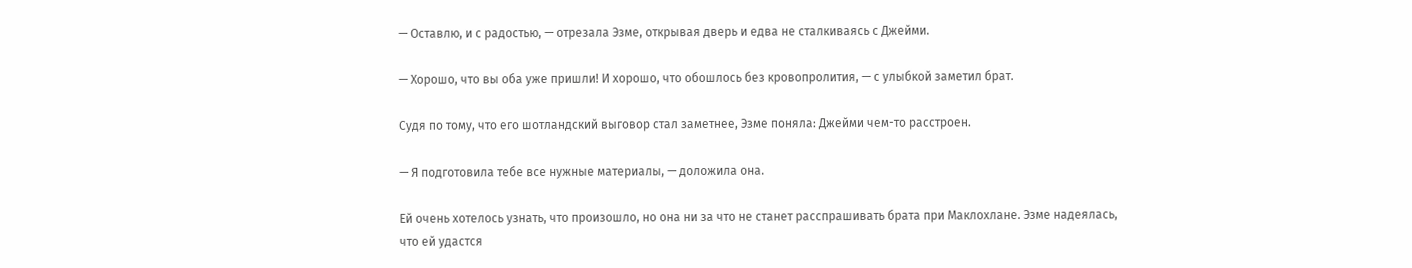— Оставлю, и с радостью, — отрезала Эзме, открывая дверь и едва не сталкиваясь с Джейми.

— Хорошо, что вы оба уже пришли! И хорошо, что обошлось без кровопролития, — с улыбкой заметил брат.

Судя по тому, что его шотландский выговор стал заметнее, Эзме поняла: Джейми чем-то расстроен.

— Я подготовила тебе все нужные материалы, — доложила она.

Ей очень хотелось узнать, что произошло, но она ни за что не станет расспрашивать брата при Маклохлане. Эзме надеялась, что ей удастся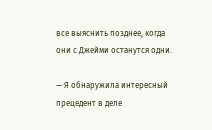все выяснить позднее, когда они с Джейми останутся одни.

— Я обнаружила интересный прецедент в деле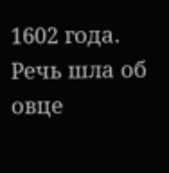1602 года. Речь шла об овце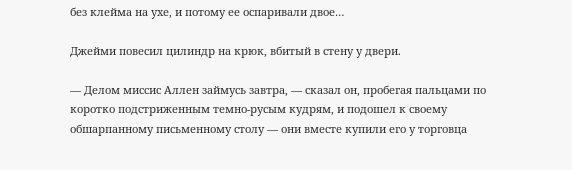без клейма на ухе, и потому ее оспаривали двое…

Джейми повесил цилиндр на крюк, вбитый в стену у двери.

— Делом миссис Аллен займусь завтра, — сказал он, пробегая пальцами по коротко подстриженным темно-русым кудрям, и подошел к своему обшарпанному письменному столу — они вместе купили его у торговца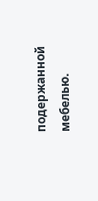подержанной мебелью.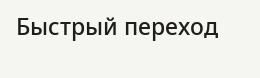Быстрый переход